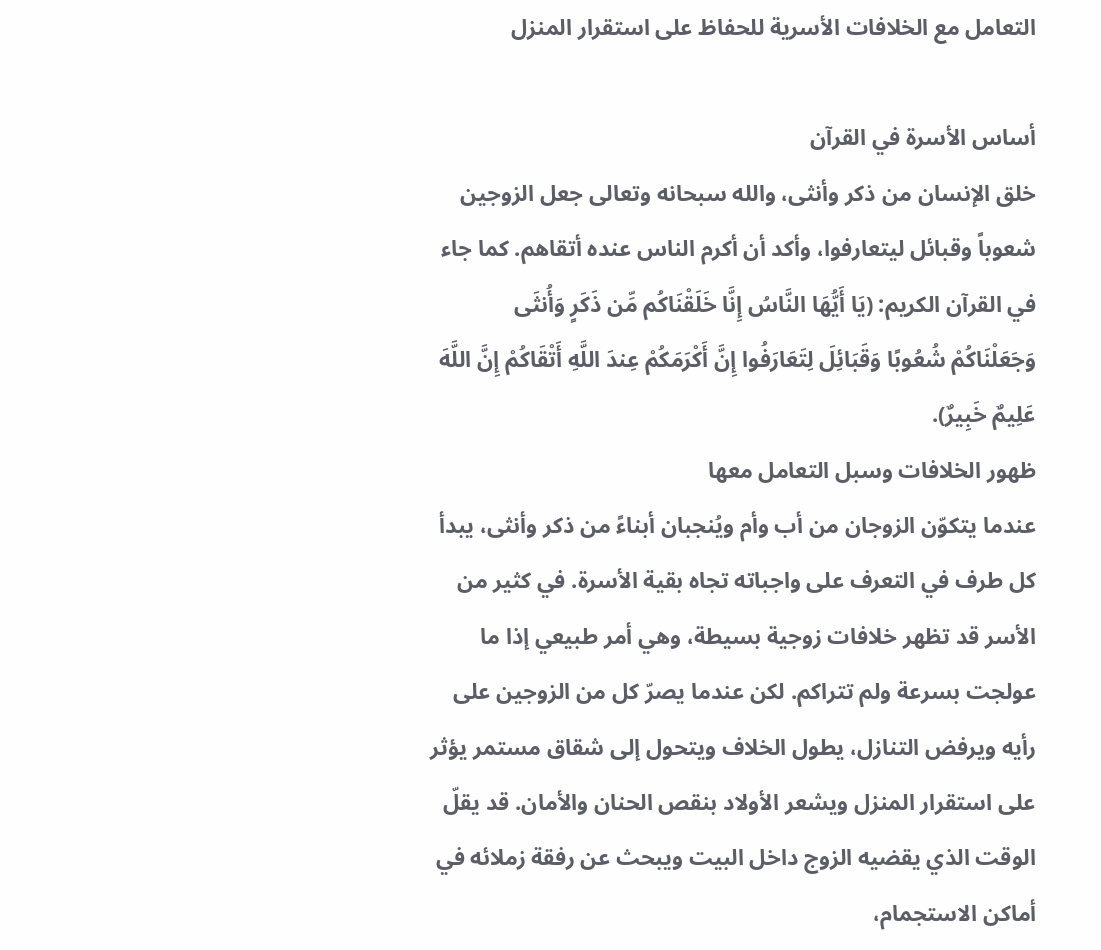التعامل مع الخلافات الأسرية للحفاظ على استقرار المنزل

أساس الأسرة في القرآن
خلق الإنسان من ذكر وأنثى، والله سبحانه وتعالى جعل الزوجين شعوباً وقبائل ليتعارفوا، وأكد أن أكرم الناس عنده أتقاهم. كما جاء في القرآن الكريم: (يَا أَيُّهَا النَّاسُ إِنَّا خَلَقْنَاكُم مِّن ذَكَرٍ وَأُنثَى وَجَعَلْنَاكُمْ شُعُوبًا وَقَبَائِلَ لِتَعَارَفُوا إِنَّ أَكْرَمَكُمْ عِندَ اللَّهِ أَتْقَاكُمْ إِنَّ اللَّهَ عَلِيمٌ خَبِيرٌ).
ظهور الخلافات وسبل التعامل معها
عندما يتكوّن الزوجان من أب وأم ويُنجبان أبناءً من ذكر وأنثى، يبدأ كل طرف في التعرف على واجباته تجاه بقية الأسرة. في كثير من الأسر قد تظهر خلافات زوجية بسيطة، وهي أمر طبيعي إذا ما عولجت بسرعة ولم تتراكم. لكن عندما يصرّ كل من الزوجين على رأيه ويرفض التنازل، يطول الخلاف ويتحول إلى شقاق مستمر يؤثر على استقرار المنزل ويشعر الأولاد بنقص الحنان والأمان. قد يقلّ الوقت الذي يقضيه الزوج داخل البيت ويبحث عن رفقة زملائه في أماكن الاستجمام،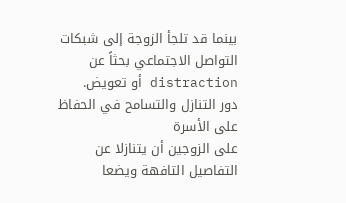بينما قد تلجأ الزوجة إلى شبكات التواصل الاجتماعي بحثاً عن distraction أو تعويض.
دور التنازل والتسامح في الحفاظ على الأسرة
على الزوجين أن يتنازلا عن التفاصيل التافهة ويضعا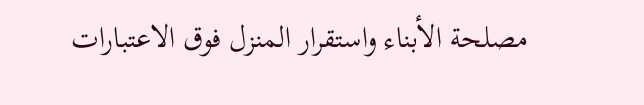مصلحة الأبناء واستقرار المنزل فوق الاعتبارات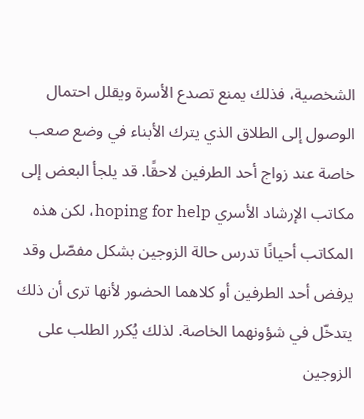الشخصية، فذلك يمنع تصدع الأسرة ويقلل احتمال الوصول إلى الطلاق الذي يترك الأبناء في وضع صعب خاصة عند زواج أحد الطرفين لاحقًا. قد يلجأ البعض إلى مكاتب الإرشاد الأسري hoping for help، لكن هذه المكاتب أحيانًا تدرس حالة الزوجين بشكل مفصّل وقد يرفض أحد الطرفين أو كلاهما الحضور لأنها ترى أن ذلك يتدخّل في شؤونهما الخاصة. لذلك يُكرر الطلب على الزوجين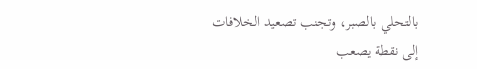بالتحلي بالصبر، وتجنب تصعيد الخلافات إلى نقطة يصعب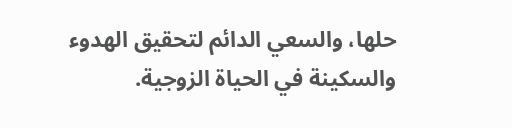حلها، والسعي الدائم لتحقيق الهدوء والسكينة في الحياة الزوجية.